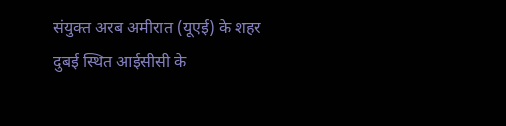संयुक्त अरब अमीरात (यूएई) के शहर दुबई स्थित आईसीसी के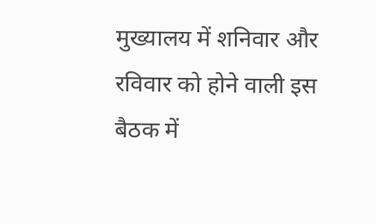मुख्यालय में शनिवार और रविवार को होने वाली इस बैठक में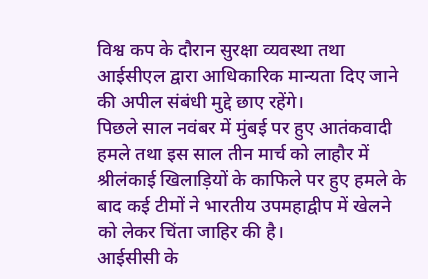विश्व कप के दौरान सुरक्षा व्यवस्था तथा आईसीएल द्वारा आधिकारिक मान्यता दिए जाने की अपील संबंधी मुद्दे छाए रहेंगे।
पिछले साल नवंबर में मुंबई पर हुए आतंकवादी हमले तथा इस साल तीन मार्च को लाहौर में श्रीलंकाई खिलाड़ियों के काफिले पर हुए हमले के बाद कई टीमों ने भारतीय उपमहाद्वीप में खेलने को लेकर चिंता जाहिर की है।
आईसीसी के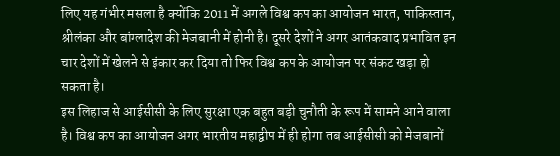लिए यह गंभीर मसला है क्योंकि 2011 में अगले विश्व कप का आयोजन भारत, पाकिस्तान, श्रीलंका और बांग्लादेश की मेजबानी में होनी है। दूसरे देशों ने अगर आतंकवाद प्रभावित इन चार देशों में खेलने से इंकार कर दिया तो फिर विश्व कप के आयोजन पर संकट खड़ा हो सकता है।
इस लिहाज से आईसीसी के लिए सुरक्षा एक बहुत बड़ी चुनौती के रूप में सामने आने वाला है। विश्व कप का आयोजन अगर भारतीय महाद्वीप में ही होगा तब आईसीसी को मेजबानों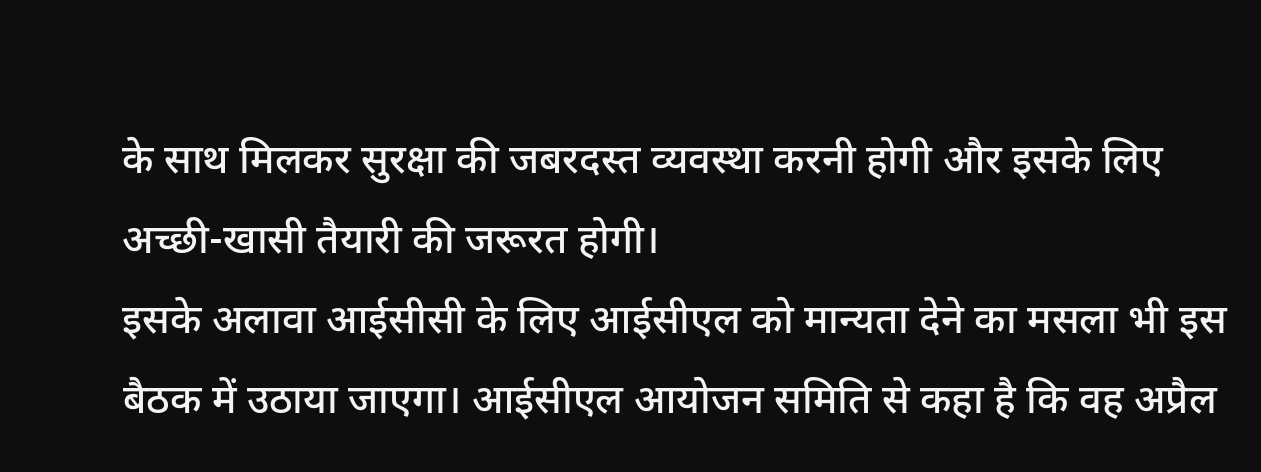के साथ मिलकर सुरक्षा की जबरदस्त व्यवस्था करनी होगी और इसके लिए अच्छी-खासी तैयारी की जरूरत होगी।
इसके अलावा आईसीसी के लिए आईसीएल को मान्यता देने का मसला भी इस बैठक में उठाया जाएगा। आईसीएल आयोजन समिति से कहा है कि वह अप्रैल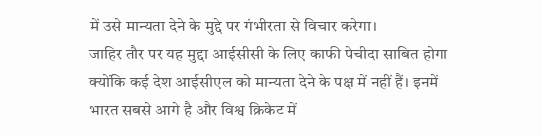में उसे मान्यता देने के मुद्दे पर गंभीरता से विचार करेगा।
जाहिर तौर पर यह मुद्दा आईसीसी के लिए काफी पेचीदा साबित होगा क्योंकि कई देश आईसीएल को मान्यता देने के पक्ष में नहीं हैं। इनमें भारत सबसे आगे है और विश्व क्रिकेट में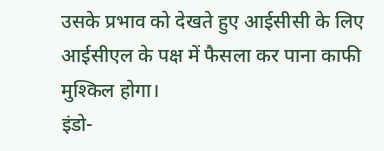उसके प्रभाव को देखते हुए आईसीसी के लिए आईसीएल के पक्ष में फैसला कर पाना काफी मुश्किल होगा।
इंडो-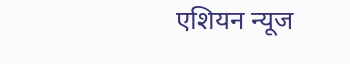एशियन न्यूज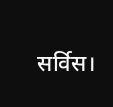सर्विस।